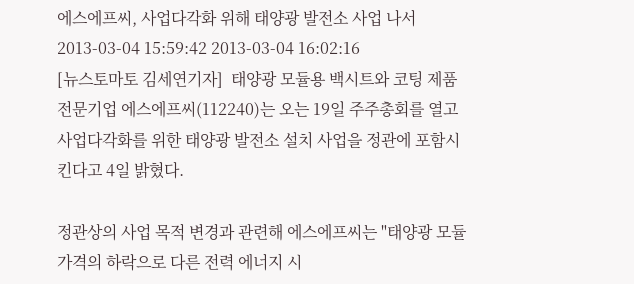에스에프씨, 사업다각화 위해 태양광 발전소 사업 나서
2013-03-04 15:59:42 2013-03-04 16:02:16
[뉴스토마토 김세연기자]  태양광 모듈용 백시트와 코팅 제품 전문기업 에스에프씨(112240)는 오는 19일 주주총회를 열고 사업다각화를 위한 태양광 발전소 설치 사업을 정관에 포함시킨다고 4일 밝혔다.

정관상의 사업 목적 변경과 관련해 에스에프씨는 "태양광 모듈 가격의 하락으로 다른 전력 에너지 시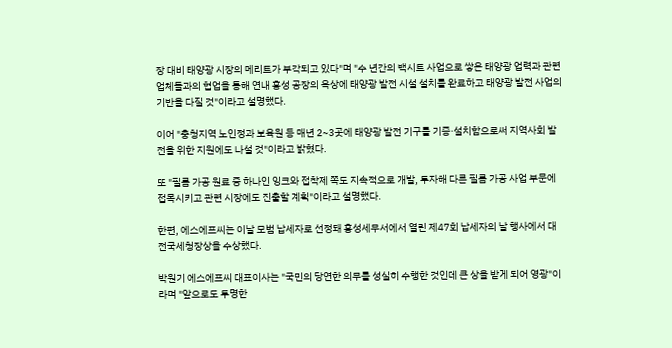장 대비 태양광 시장의 메리트가 부각되고 있다"며 "수 년간의 백시트 사업으로 쌓은 태양광 업력과 관련 업체들과의 협업을 통해 연내 홍성 공장의 옥상에 태양광 발전 시설 설치를 완료하고 태양광 발전 사업의 기반을 다질 것"이라고 설명했다.

이어 "충청지역 노인정과 보육원 등 매년 2~3곳에 태양광 발전 기구를 기증·설치함으로써 지역사회 발전을 위한 지원에도 나설 것"이라고 밝혔다.

또 "필름 가공 원료 중 하나인 잉크와 접착제 쪽도 지속적으로 개발, 투자해 다른 필름 가공 사업 부문에 접목시키고 관련 시장에도 진출할 계획"이라고 설명했다.

한편, 에스에프씨는 이날 모범 납세자로 선정돼 홍성세무서에서 열린 제47회 납세자의 날 행사에서 대전국세청장상을 수상했다.

박원기 에스에프씨 대표이사는 "국민의 당연한 의무를 성실히 수행한 것인데 큰 상을 받게 되어 영광"이라며 "앞으로도 투명한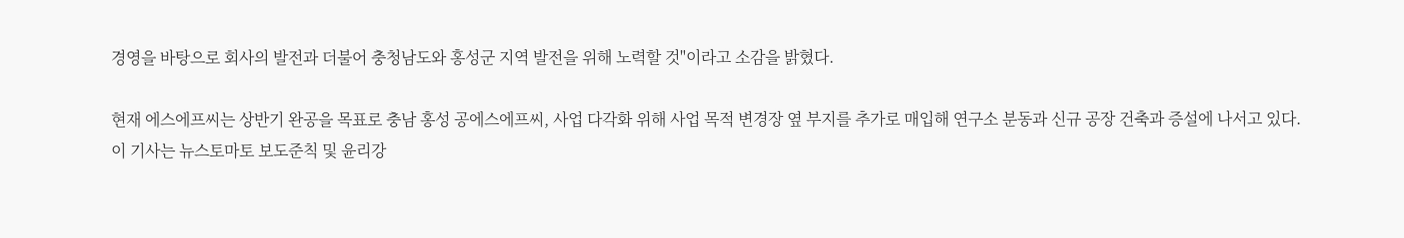경영을 바탕으로 회사의 발전과 더불어 충청남도와 홍성군 지역 발전을 위해 노력할 것"이라고 소감을 밝혔다.

현재 에스에프씨는 상반기 완공을 목표로 충남 홍성 공에스에프씨, 사업 다각화 위해 사업 목적 변경장 옆 부지를 추가로 매입해 연구소 분동과 신규 공장 건축과 증설에 나서고 있다.
이 기사는 뉴스토마토 보도준칙 및 윤리강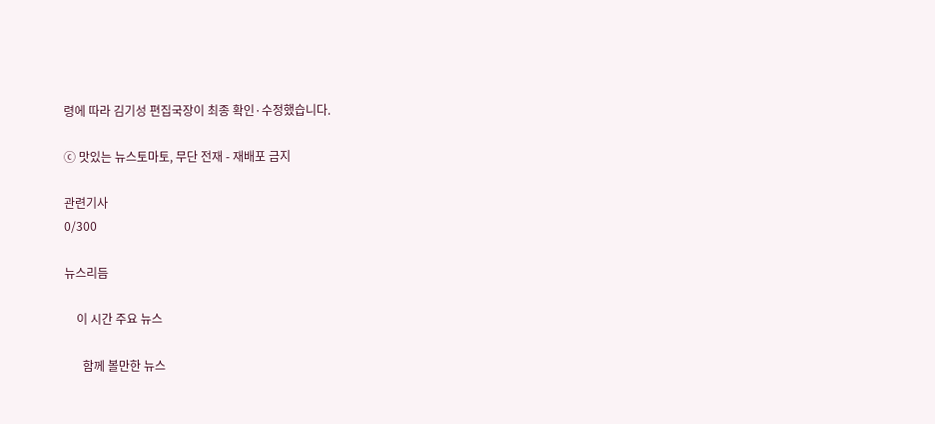령에 따라 김기성 편집국장이 최종 확인·수정했습니다.

ⓒ 맛있는 뉴스토마토, 무단 전재 - 재배포 금지

관련기사
0/300

뉴스리듬

    이 시간 주요 뉴스

      함께 볼만한 뉴스